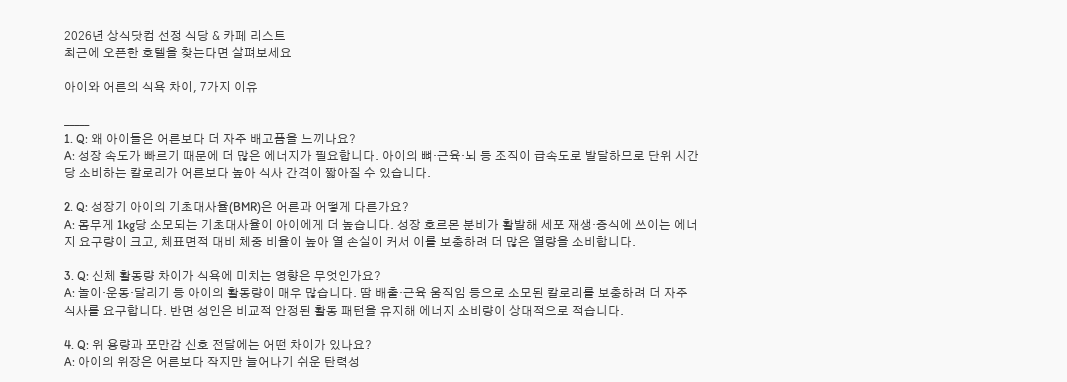2026년 상식닷컴 선정 식당 & 카페 리스트
최근에 오픈한 호텔을 찾는다면 살펴보세요

아이와 어른의 식욕 차이, 7가지 이유

_____
1. Q: 왜 아이들은 어른보다 더 자주 배고픔을 느끼나요?
A: 성장 속도가 빠르기 때문에 더 많은 에너지가 필요합니다. 아이의 뼈·근육·뇌 등 조직이 급속도로 발달하므로 단위 시간당 소비하는 칼로리가 어른보다 높아 식사 간격이 짧아질 수 있습니다.

2. Q: 성장기 아이의 기초대사율(BMR)은 어른과 어떻게 다른가요?
A: 몸무게 1kg당 소모되는 기초대사율이 아이에게 더 높습니다. 성장 호르몬 분비가 활발해 세포 재생·증식에 쓰이는 에너지 요구량이 크고, 체표면적 대비 체중 비율이 높아 열 손실이 커서 이를 보충하려 더 많은 열량을 소비합니다.

3. Q: 신체 활동량 차이가 식욕에 미치는 영향은 무엇인가요?
A: 놀이·운동·달리기 등 아이의 활동량이 매우 많습니다. 땀 배출·근육 움직임 등으로 소모된 칼로리를 보충하려 더 자주 식사를 요구합니다. 반면 성인은 비교적 안정된 활동 패턴을 유지해 에너지 소비량이 상대적으로 적습니다.

4. Q: 위 용량과 포만감 신호 전달에는 어떤 차이가 있나요?
A: 아이의 위장은 어른보다 작지만 늘어나기 쉬운 탄력성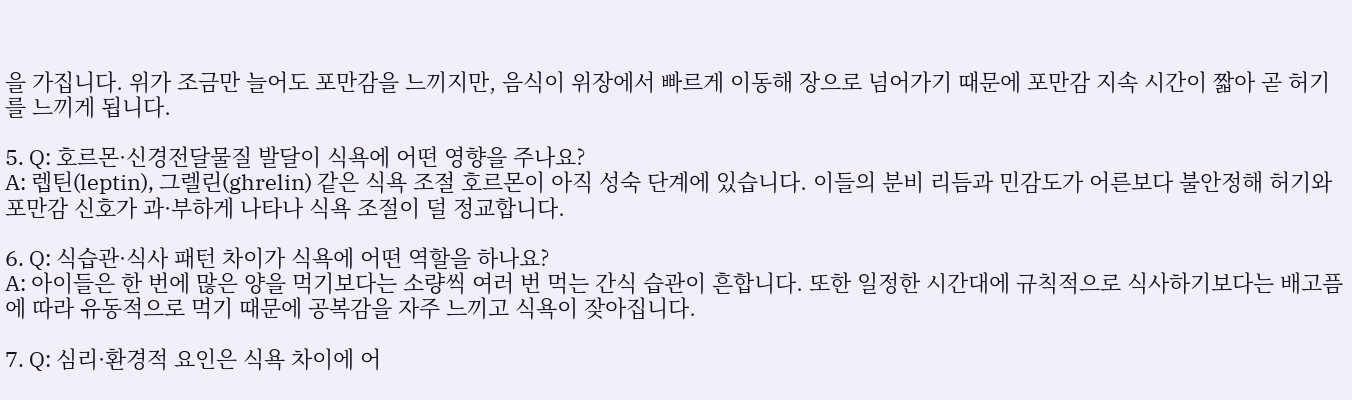을 가집니다. 위가 조금만 늘어도 포만감을 느끼지만, 음식이 위장에서 빠르게 이동해 장으로 넘어가기 때문에 포만감 지속 시간이 짧아 곧 허기를 느끼게 됩니다.

5. Q: 호르몬·신경전달물질 발달이 식욕에 어떤 영향을 주나요?
A: 렙틴(leptin), 그렐린(ghrelin) 같은 식욕 조절 호르몬이 아직 성숙 단계에 있습니다. 이들의 분비 리듬과 민감도가 어른보다 불안정해 허기와 포만감 신호가 과·부하게 나타나 식욕 조절이 덜 정교합니다.

6. Q: 식습관·식사 패턴 차이가 식욕에 어떤 역할을 하나요?
A: 아이들은 한 번에 많은 양을 먹기보다는 소량씩 여러 번 먹는 간식 습관이 흔합니다. 또한 일정한 시간대에 규칙적으로 식사하기보다는 배고픔에 따라 유동적으로 먹기 때문에 공복감을 자주 느끼고 식욕이 잦아집니다.

7. Q: 심리·환경적 요인은 식욕 차이에 어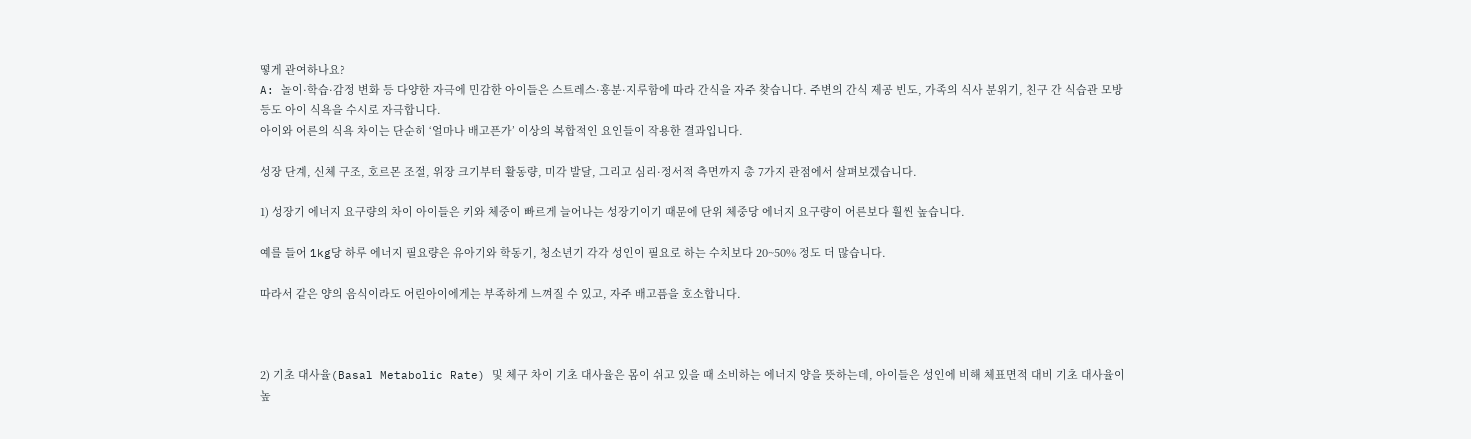떻게 관여하나요?
A: 놀이·학습·감정 변화 등 다양한 자극에 민감한 아이들은 스트레스·흥분·지루함에 따라 간식을 자주 찾습니다. 주변의 간식 제공 빈도, 가족의 식사 분위기, 친구 간 식습관 모방 등도 아이 식욕을 수시로 자극합니다.
아이와 어른의 식욕 차이는 단순히 ‘얼마나 배고픈가’ 이상의 복합적인 요인들이 작용한 결과입니다.

성장 단계, 신체 구조, 호르몬 조절, 위장 크기부터 활동량, 미각 발달, 그리고 심리·정서적 측면까지 총 7가지 관점에서 살펴보겠습니다.

1) 성장기 에너지 요구량의 차이 아이들은 키와 체중이 빠르게 늘어나는 성장기이기 때문에 단위 체중당 에너지 요구량이 어른보다 훨씬 높습니다.

예를 들어 1kg당 하루 에너지 필요량은 유아기와 학동기, 청소년기 각각 성인이 필요로 하는 수치보다 20~50% 정도 더 많습니다.

따라서 같은 양의 음식이라도 어린아이에게는 부족하게 느껴질 수 있고, 자주 배고픔을 호소합니다.



2) 기초 대사율(Basal Metabolic Rate) 및 체구 차이 기초 대사율은 몸이 쉬고 있을 때 소비하는 에너지 양을 뜻하는데, 아이들은 성인에 비해 체표면적 대비 기초 대사율이 높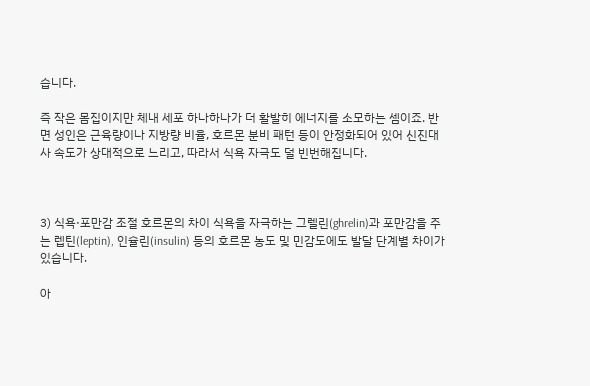습니다.

즉 작은 몸집이지만 체내 세포 하나하나가 더 활발히 에너지를 소모하는 셈이죠. 반면 성인은 근육량이나 지방량 비율, 호르몬 분비 패턴 등이 안정화되어 있어 신진대사 속도가 상대적으로 느리고, 따라서 식욕 자극도 덜 빈번해집니다.



3) 식욕·포만감 조절 호르몬의 차이 식욕을 자극하는 그렐린(ghrelin)과 포만감을 주는 렙틴(leptin), 인슐린(insulin) 등의 호르몬 농도 및 민감도에도 발달 단계별 차이가 있습니다.

아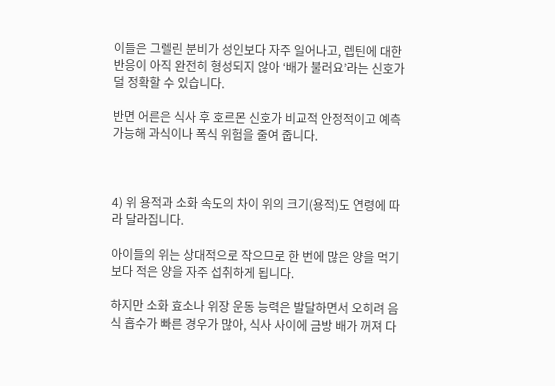이들은 그렐린 분비가 성인보다 자주 일어나고, 렙틴에 대한 반응이 아직 완전히 형성되지 않아 ‘배가 불러요’라는 신호가 덜 정확할 수 있습니다.

반면 어른은 식사 후 호르몬 신호가 비교적 안정적이고 예측 가능해 과식이나 폭식 위험을 줄여 줍니다.



4) 위 용적과 소화 속도의 차이 위의 크기(용적)도 연령에 따라 달라집니다.

아이들의 위는 상대적으로 작으므로 한 번에 많은 양을 먹기보다 적은 양을 자주 섭취하게 됩니다.

하지만 소화 효소나 위장 운동 능력은 발달하면서 오히려 음식 흡수가 빠른 경우가 많아, 식사 사이에 금방 배가 꺼져 다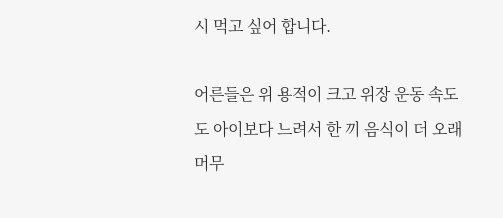시 먹고 싶어 합니다.

어른들은 위 용적이 크고 위장 운동 속도도 아이보다 느려서 한 끼 음식이 더 오래 머무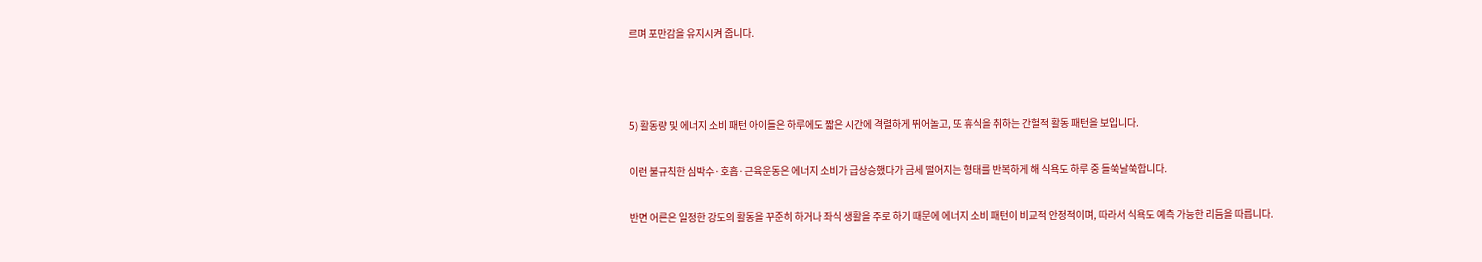르며 포만감을 유지시켜 줍니다.



5) 활동량 및 에너지 소비 패턴 아이들은 하루에도 짧은 시간에 격렬하게 뛰어놀고, 또 휴식을 취하는 간헐적 활동 패턴을 보입니다.

이런 불규칙한 심박수·호흡·근육운동은 에너지 소비가 급상승했다가 금세 떨어지는 형태를 반복하게 해 식욕도 하루 중 들쑥날쑥합니다.

반면 어른은 일정한 강도의 활동을 꾸준히 하거나 좌식 생활을 주로 하기 때문에 에너지 소비 패턴이 비교적 안정적이며, 따라서 식욕도 예측 가능한 리듬을 따릅니다.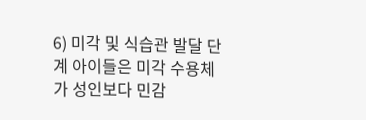6) 미각 및 식습관 발달 단계 아이들은 미각 수용체가 성인보다 민감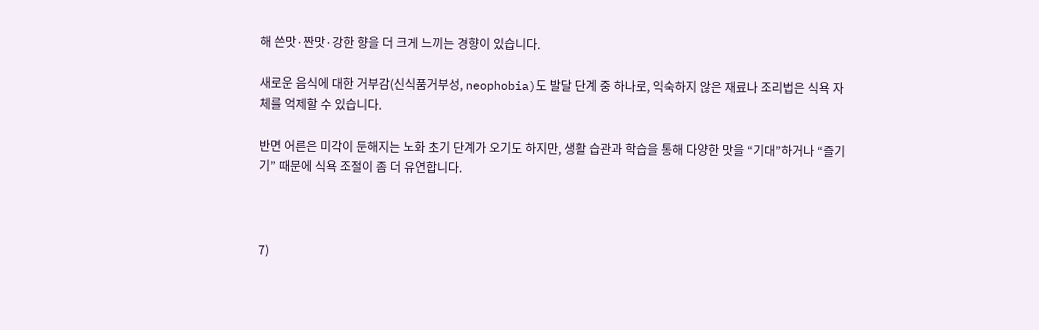해 쓴맛·짠맛·강한 향을 더 크게 느끼는 경향이 있습니다.

새로운 음식에 대한 거부감(신식품거부성, neophobia)도 발달 단계 중 하나로, 익숙하지 않은 재료나 조리법은 식욕 자체를 억제할 수 있습니다.

반면 어른은 미각이 둔해지는 노화 초기 단계가 오기도 하지만, 생활 습관과 학습을 통해 다양한 맛을 “기대”하거나 “즐기기” 때문에 식욕 조절이 좀 더 유연합니다.



7)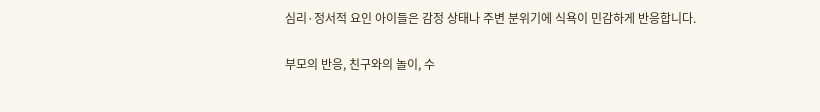심리·정서적 요인 아이들은 감정 상태나 주변 분위기에 식욕이 민감하게 반응합니다.

부모의 반응, 친구와의 놀이, 수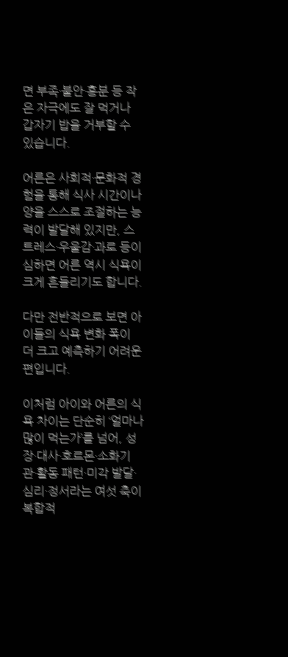면 부족·불안·흥분 등 작은 자극에도 잘 먹거나 갑자기 밥을 거부할 수 있습니다.

어른은 사회적·문화적 경험을 통해 식사 시간이나 양을 스스로 조절하는 능력이 발달해 있지만, 스트레스·우울감·과로 등이 심하면 어른 역시 식욕이 크게 흔들리기도 합니다.

다만 전반적으로 보면 아이들의 식욕 변화 폭이 더 크고 예측하기 어려운 편입니다.

이처럼 아이와 어른의 식욕 차이는 단순히 ‘얼마나 많이 먹는가’를 넘어, 성장·대사·호르몬·소화기관·활동 패턴·미각 발달·심리·정서라는 여섯 축이 복합적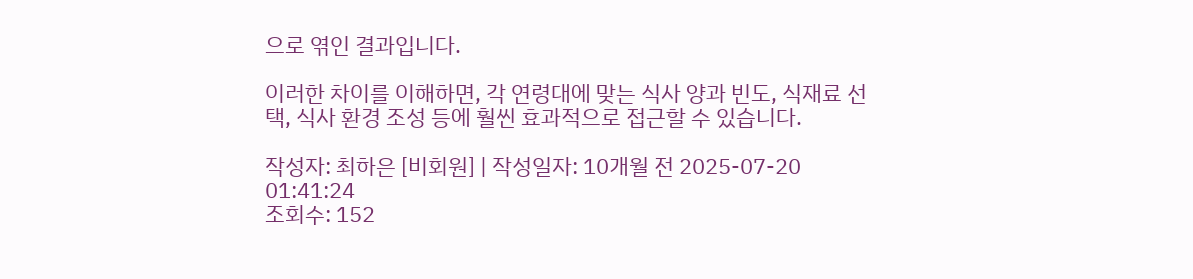으로 엮인 결과입니다.

이러한 차이를 이해하면, 각 연령대에 맞는 식사 양과 빈도, 식재료 선택, 식사 환경 조성 등에 훨씬 효과적으로 접근할 수 있습니다.

작성자: 최하은 [비회원] | 작성일자: 10개월 전 2025-07-20 01:41:24
조회수: 152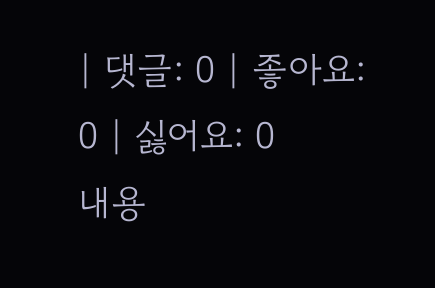| 댓글: 0 | 좋아요: 0 | 싫어요: 0
내용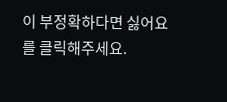이 부정확하다면 싫어요를 클릭해주세요.